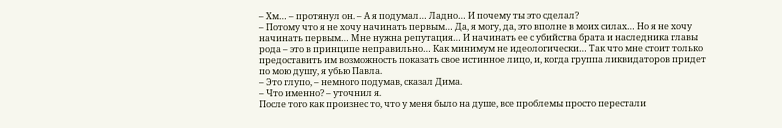– Хм… – протянул он. – А я подумал… Ладно… И почему ты это сделал?
– Потому что я не хочу начинать первым… Да, я могу, да, это вполне в моих силах… Но я не хочу начинать первым… Мне нужна репутация… И начинать ее с убийства брата и наследника главы рода – это в принципе неправильно… Как минимум не идеологически… Так что мне стоит только предоставить им возможность показать свое истинное лицо, и, когда группа ликвидаторов придет по мою душу, я убью Павла.
– Это глупо, – немного подумав, сказал Дима.
– Что именно? – уточнил я.
После того как произнес то, что у меня было на душе, все проблемы просто перестали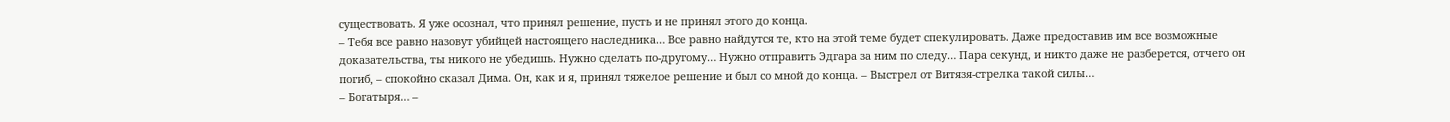существовать. Я уже осознал, что принял решение, пусть и не принял этого до конца.
– Тебя все равно назовут убийцей настоящего наследника… Все равно найдутся те, кто на этой теме будет спекулировать. Даже предоставив им все возможные доказательства, ты никого не убедишь. Нужно сделать по-другому… Нужно отправить Эдгара за ним по следу… Пара секунд, и никто даже не разберется, отчего он погиб, – спокойно сказал Дима. Он, как и я, принял тяжелое решение и был со мной до конца. – Выстрел от Витязя-стрелка такой силы…
– Богатыря… –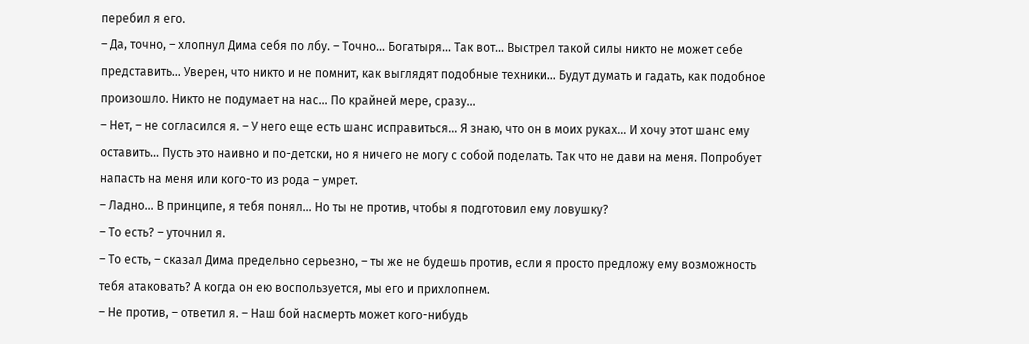перебил я его.
– Да, точно, – хлопнул Дима себя по лбу. – Точно… Богатыря… Так вот… Выстрел такой силы никто не может себе представить… Уверен, что никто и не помнит, как выглядят подобные техники… Будут думать и гадать, как подобное произошло. Никто не подумает на нас… По крайней мере, сразу…
– Нет, – не согласился я. – У него еще есть шанс исправиться… Я знаю, что он в моих руках… И хочу этот шанс ему оставить… Пусть это наивно и по-детски, но я ничего не могу с собой поделать. Так что не дави на меня. Попробует напасть на меня или кого-то из рода – умрет.
– Ладно… В принципе, я тебя понял… Но ты не против, чтобы я подготовил ему ловушку?
– То есть? – уточнил я.
– То есть, – сказал Дима предельно серьезно, – ты же не будешь против, если я просто предложу ему возможность тебя атаковать? А когда он ею воспользуется, мы его и прихлопнем.
– Не против, – ответил я. – Наш бой насмерть может кого-нибудь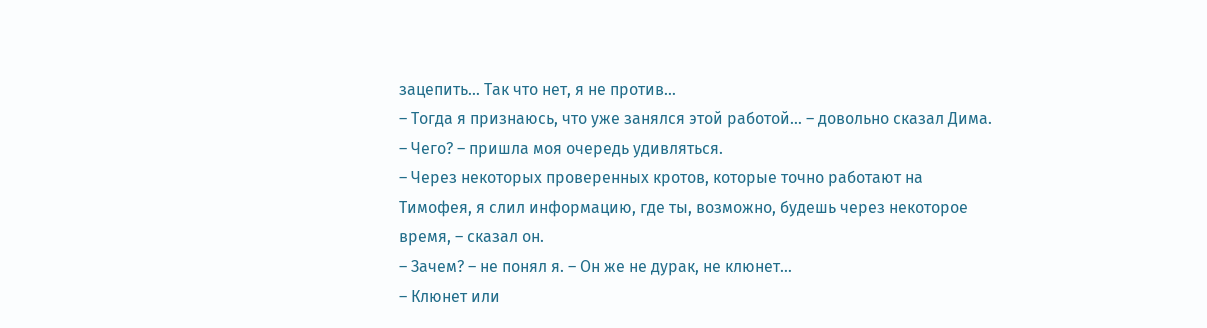зацепить… Так что нет, я не против…
– Тогда я признаюсь, что уже занялся этой работой… – довольно сказал Дима.
– Чего? – пришла моя очередь удивляться.
– Через некоторых проверенных кротов, которые точно работают на Тимофея, я слил информацию, где ты, возможно, будешь через некоторое время, – сказал он.
– Зачем? – не понял я. – Он же не дурак, не клюнет…
– Клюнет или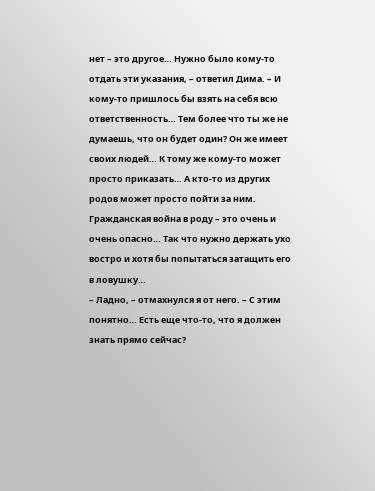нет – это другое… Нужно было кому-то отдать эти указания, – ответил Дима. – И кому-то пришлось бы взять на себя всю ответственность… Тем более что ты же не думаешь, что он будет один? Он же имеет своих людей… К тому же кому-то может просто приказать… А кто-то из других родов может просто пойти за ним. Гражданская война в роду – это очень и очень опасно… Так что нужно держать ухо востро и хотя бы попытаться затащить его в ловушку…
– Ладно, – отмахнулся я от него. – С этим понятно… Есть еще что-то, что я должен знать прямо сейчас?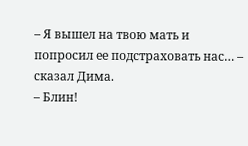– Я вышел на твою мать и попросил ее подстраховать нас… – сказал Дима.
– Блин!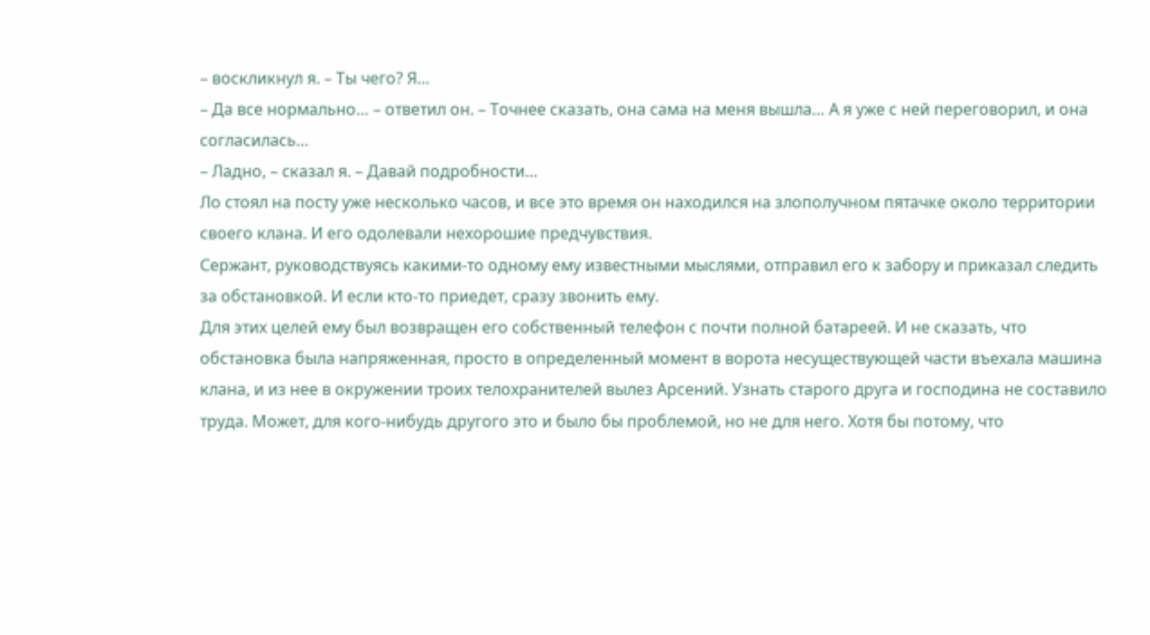– воскликнул я. – Ты чего? Я…
– Да все нормально… – ответил он. – Точнее сказать, она сама на меня вышла… А я уже с ней переговорил, и она согласилась…
– Ладно, – сказал я. – Давай подробности…
Ло стоял на посту уже несколько часов, и все это время он находился на злополучном пятачке около территории своего клана. И его одолевали нехорошие предчувствия.
Сержант, руководствуясь какими-то одному ему известными мыслями, отправил его к забору и приказал следить за обстановкой. И если кто-то приедет, сразу звонить ему.
Для этих целей ему был возвращен его собственный телефон с почти полной батареей. И не сказать, что обстановка была напряженная, просто в определенный момент в ворота несуществующей части въехала машина клана, и из нее в окружении троих телохранителей вылез Арсений. Узнать старого друга и господина не составило труда. Может, для кого-нибудь другого это и было бы проблемой, но не для него. Хотя бы потому, что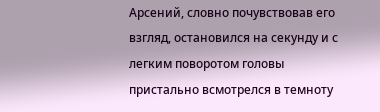Арсений, словно почувствовав его взгляд, остановился на секунду и с легким поворотом головы пристально всмотрелся в темноту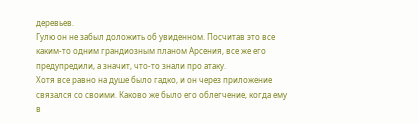деревьев.
Гулю он не забыл доложить об увиденном. Посчитав это все каким-то одним грандиозным планом Арсения, все же его предупредили, а значит, что-то знали про атаку.
Хотя все равно на душе было гадко, и он через приложение связался со своими. Каково же было его облегчение, когда ему в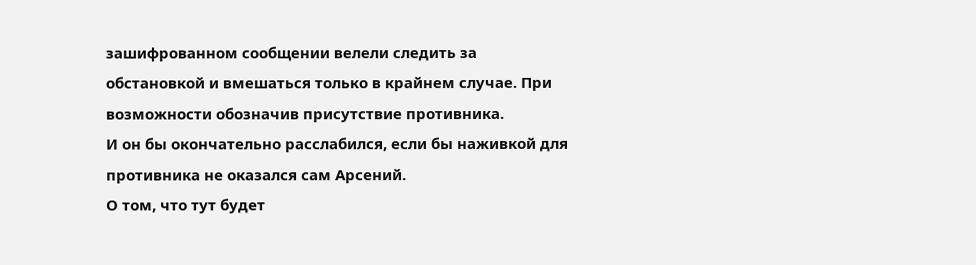зашифрованном сообщении велели следить за обстановкой и вмешаться только в крайнем случае. При возможности обозначив присутствие противника.
И он бы окончательно расслабился, если бы наживкой для противника не оказался сам Арсений.
О том, что тут будет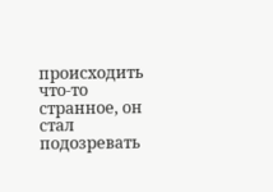происходить что-то странное, он стал подозревать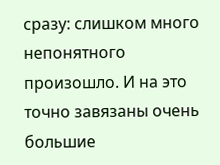сразу: слишком много непонятного произошло. И на это точно завязаны очень большие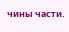чины части.